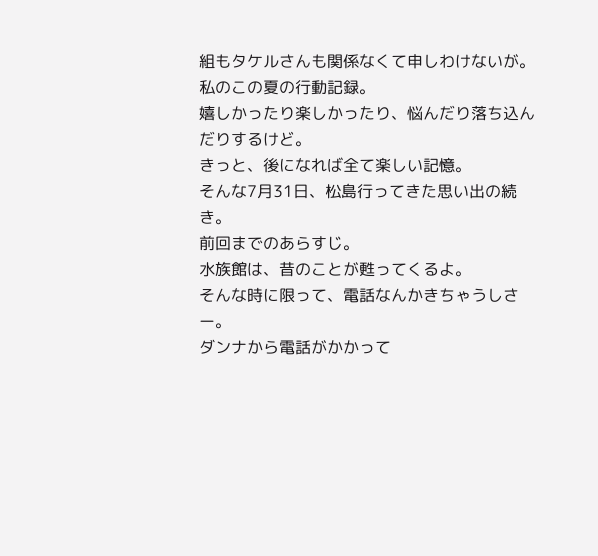組もタケルさんも関係なくて申しわけないが。
私のこの夏の行動記録。
嬉しかったり楽しかったり、悩んだり落ち込んだりするけど。
きっと、後になれば全て楽しい記憶。
そんな7月31日、松島行ってきた思い出の続き。
前回までのあらすじ。
水族館は、昔のことが甦ってくるよ。
そんな時に限って、電話なんかきちゃうしさー。
ダンナから電話がかかって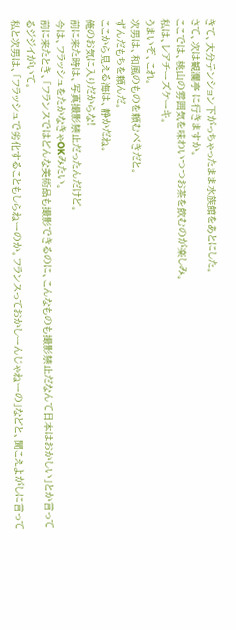きて、大分テンション下がっちゃったまま水族館をあとにした。
さて、次は観瀾亭 に行きますか。
ここでは、桃山の雰囲気を味わいつつお茶を飲むのが楽しみ。
私は、レアチーズケーキ。
うまいぞ、これ。
次男は、和風のものを頼むべきだと。
ずんだもちを頼んだ。
ここから見える海は、静かだね。
俺のお気に入りだからな!
前に来た時は、写真撮影禁止だったんだけど。
今は、フラッシュをたかなきゃOKみたい。
前に来たとき、「フランスではどんな美術品も撮影できるのに、こんなものも撮影禁止だなんて日本はおかしい」とか言ってるジジイがいて。
私と次男は、「フラッシュで劣化することもしらねーのか。フランスっておかしーんじゃねーの」などと、聞こえよがしに言って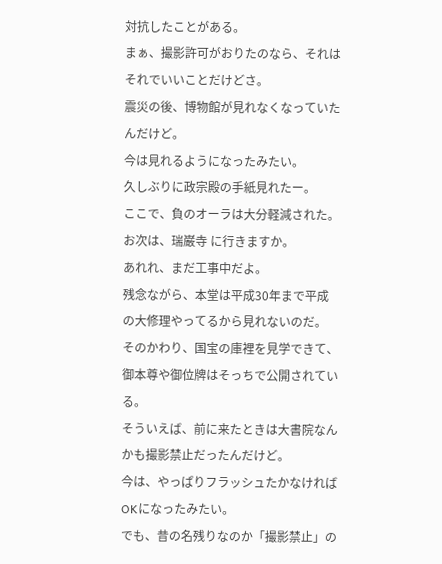対抗したことがある。
まぁ、撮影許可がおりたのなら、それはそれでいいことだけどさ。
震災の後、博物館が見れなくなっていたんだけど。
今は見れるようになったみたい。
久しぶりに政宗殿の手紙見れたー。
ここで、負のオーラは大分軽減された。
お次は、瑞巌寺 に行きますか。
あれれ、まだ工事中だよ。
残念ながら、本堂は平成30年まで平成の大修理やってるから見れないのだ。
そのかわり、国宝の庫裡を見学できて、御本尊や御位牌はそっちで公開されている。
そういえば、前に来たときは大書院なんかも撮影禁止だったんだけど。
今は、やっぱりフラッシュたかなければOKになったみたい。
でも、昔の名残りなのか「撮影禁止」の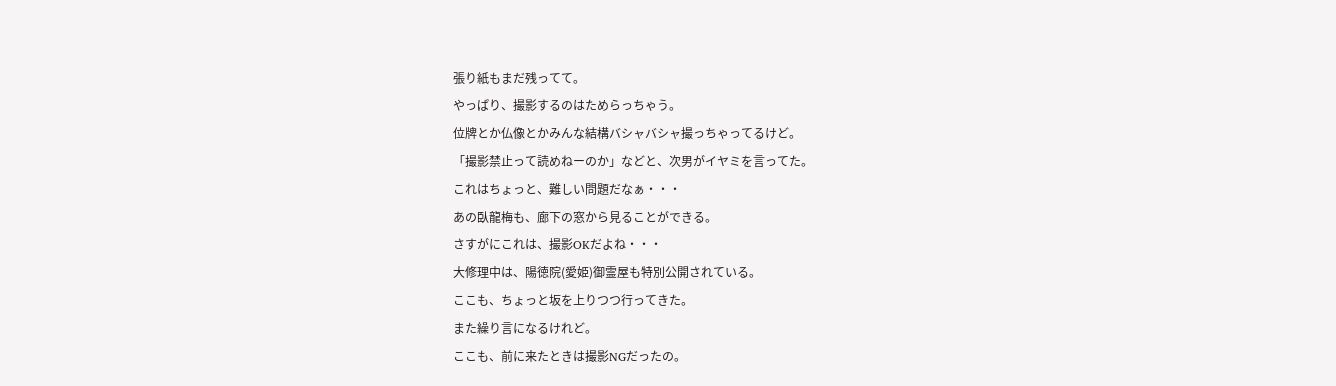張り紙もまだ残ってて。
やっぱり、撮影するのはためらっちゃう。
位牌とか仏像とかみんな結構バシャバシャ撮っちゃってるけど。
「撮影禁止って読めねーのか」などと、次男がイヤミを言ってた。
これはちょっと、難しい問題だなぁ・・・
あの臥龍梅も、廊下の窓から見ることができる。
さすがにこれは、撮影OKだよね・・・
大修理中は、陽徳院(愛姫)御霊屋も特別公開されている。
ここも、ちょっと坂を上りつつ行ってきた。
また繰り言になるけれど。
ここも、前に来たときは撮影NGだったの。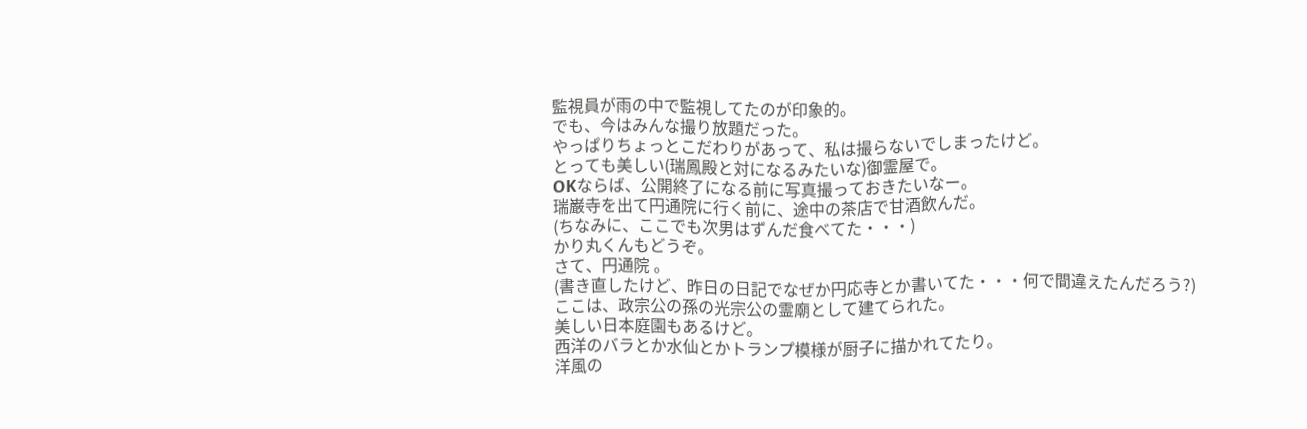監視員が雨の中で監視してたのが印象的。
でも、今はみんな撮り放題だった。
やっぱりちょっとこだわりがあって、私は撮らないでしまったけど。
とっても美しい(瑞鳳殿と対になるみたいな)御霊屋で。
OKならば、公開終了になる前に写真撮っておきたいなー。
瑞巌寺を出て円通院に行く前に、途中の茶店で甘酒飲んだ。
(ちなみに、ここでも次男はずんだ食べてた・・・)
かり丸くんもどうぞ。
さて、円通院 。
(書き直したけど、昨日の日記でなぜか円応寺とか書いてた・・・何で間違えたんだろう?)
ここは、政宗公の孫の光宗公の霊廟として建てられた。
美しい日本庭園もあるけど。
西洋のバラとか水仙とかトランプ模様が厨子に描かれてたり。
洋風の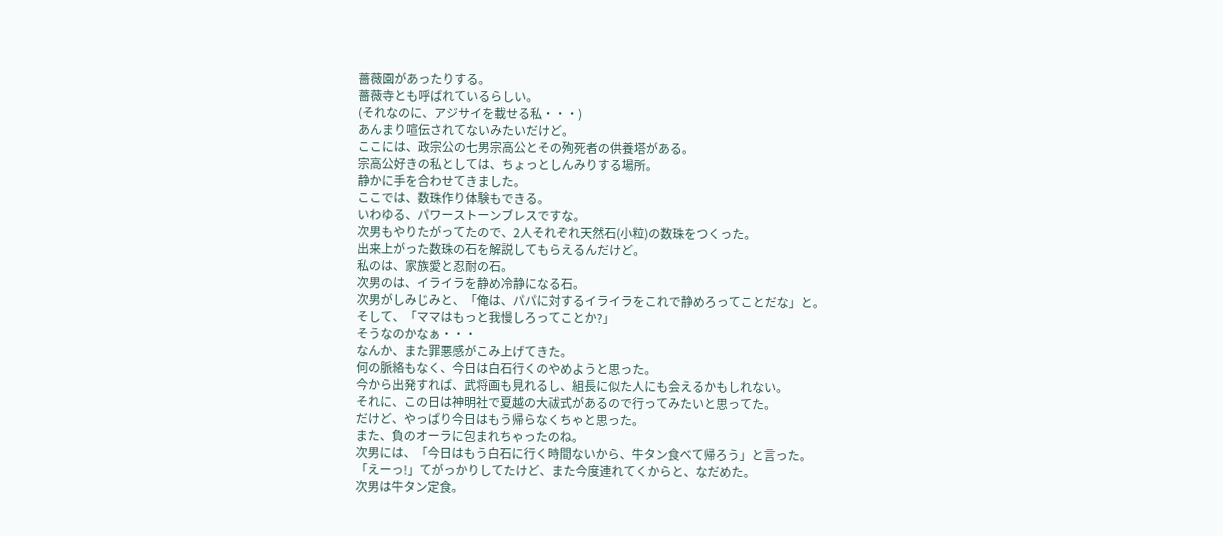薔薇園があったりする。
薔薇寺とも呼ばれているらしい。
(それなのに、アジサイを載せる私・・・)
あんまり喧伝されてないみたいだけど。
ここには、政宗公の七男宗高公とその殉死者の供養塔がある。
宗高公好きの私としては、ちょっとしんみりする場所。
静かに手を合わせてきました。
ここでは、数珠作り体験もできる。
いわゆる、パワーストーンブレスですな。
次男もやりたがってたので、2人それぞれ天然石(小粒)の数珠をつくった。
出来上がった数珠の石を解説してもらえるんだけど。
私のは、家族愛と忍耐の石。
次男のは、イライラを静め冷静になる石。
次男がしみじみと、「俺は、パパに対するイライラをこれで静めろってことだな」と。
そして、「ママはもっと我慢しろってことか?」
そうなのかなぁ・・・
なんか、また罪悪感がこみ上げてきた。
何の脈絡もなく、今日は白石行くのやめようと思った。
今から出発すれば、武将画も見れるし、組長に似た人にも会えるかもしれない。
それに、この日は神明社で夏越の大祓式があるので行ってみたいと思ってた。
だけど、やっぱり今日はもう帰らなくちゃと思った。
また、負のオーラに包まれちゃったのね。
次男には、「今日はもう白石に行く時間ないから、牛タン食べて帰ろう」と言った。
「えーっ!」てがっかりしてたけど、また今度連れてくからと、なだめた。
次男は牛タン定食。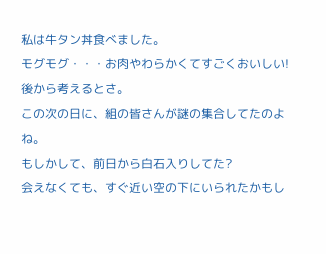私は牛タン丼食べました。
モグモグ・・・お肉やわらかくてすごくおいしい!
後から考えるとさ。
この次の日に、組の皆さんが謎の集合してたのよね。
もしかして、前日から白石入りしてた?
会えなくても、すぐ近い空の下にいられたかもし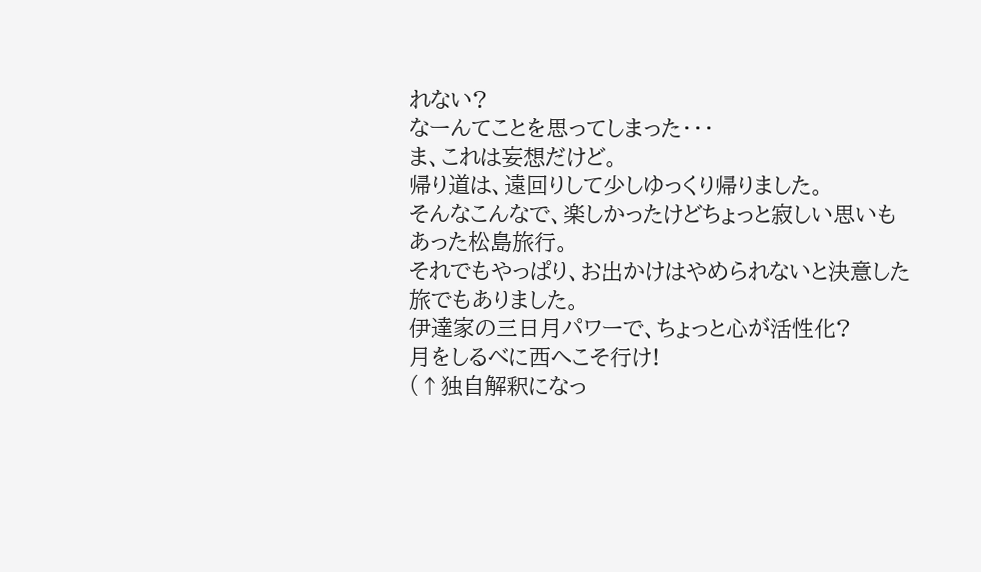れない?
なーんてことを思ってしまった・・・
ま、これは妄想だけど。
帰り道は、遠回りして少しゆっくり帰りました。
そんなこんなで、楽しかったけどちょっと寂しい思いもあった松島旅行。
それでもやっぱり、お出かけはやめられないと決意した旅でもありました。
伊達家の三日月パワーで、ちょっと心が活性化?
月をしるべに西へこそ行け!
(↑独自解釈になっ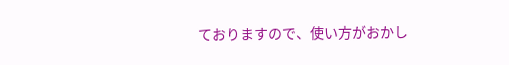ておりますので、使い方がおかし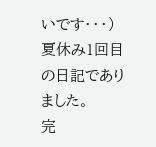いです・・・)
夏休み1回目の日記でありました。
完